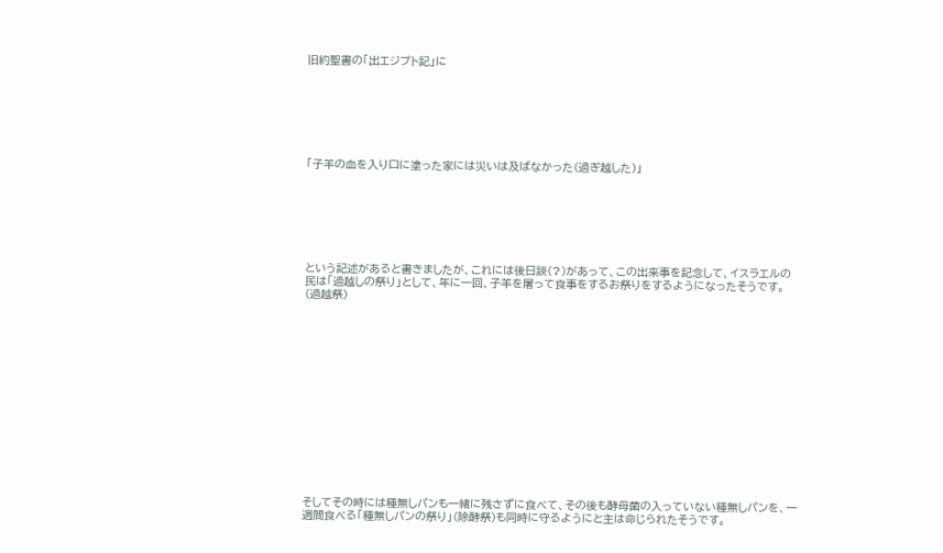旧約聖書の「出エジプト記」に







「子羊の血を入り口に塗った家には災いは及ばなかった(過ぎ越した)」







という記述があると書きましたが、これには後日談(?)があって、この出来事を記念して、イスラエルの民は「過越しの祭り」として、年に一回、子羊を屠って食事をするお祭りをするようになったそうです。(過越祭)















そしてその時には種無しパンも一緒に残さずに食べて、その後も酵母菌の入っていない種無しパンを、一週間食べる「種無しパンの祭り」(除酵祭)も同時に守るようにと主は命じられたそうです。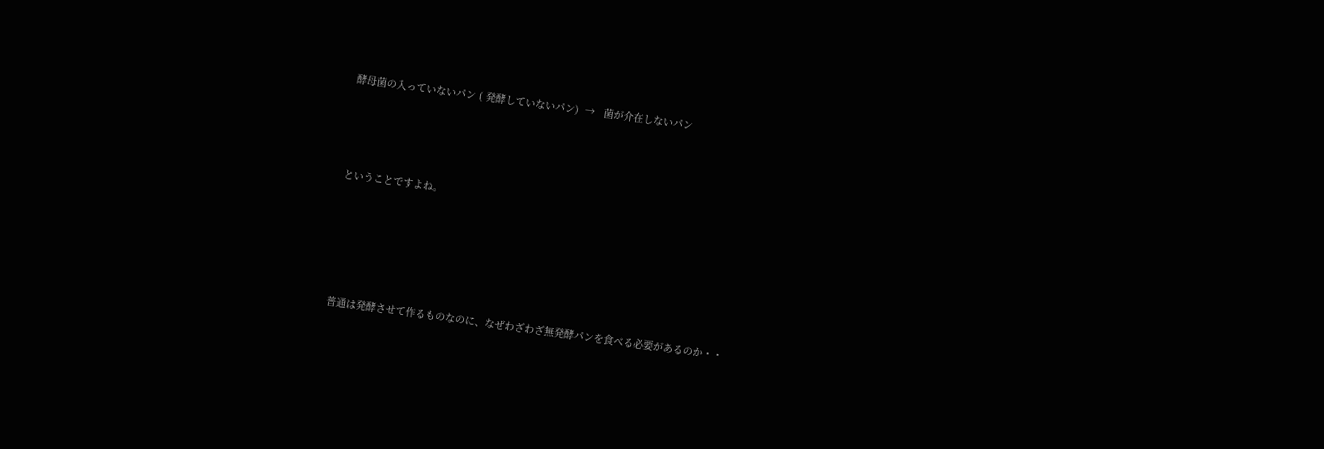酵母菌の入っていないパン ( 発酵していないパン)  →   菌が介在しないパン





ということですよね。







普通は発酵させて作るものなのに、なぜわざわざ無発酵パンを食べる必要があるのか・・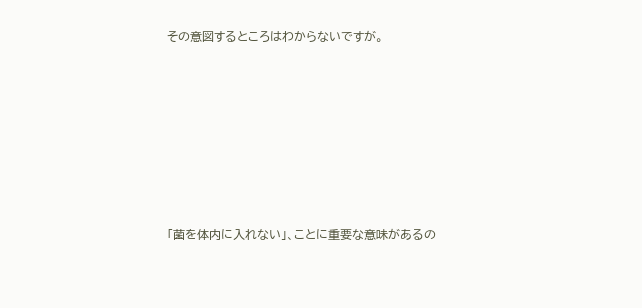その意図するところはわからないですが。







「菌を体内に入れない」、ことに重要な意味があるの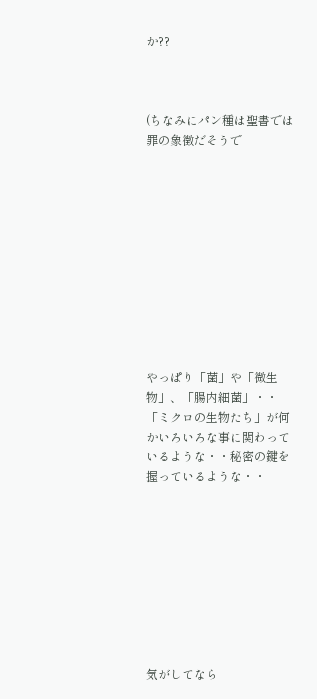か??



(ちなみにパン種は聖書では罪の象徴だそうで











やっぱり「菌」や「微生物」、「腸内細菌」・・「ミクロの生物たち」が何かいろいろな事に関わっているような・・秘密の鍵を握っているような・・









気がしてなら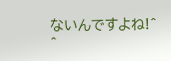ないんですよね!^ ^